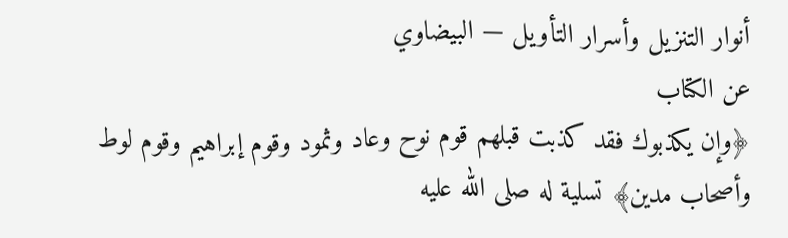أنوار التنزيل وأسرار التأويل — البيضاوي
عن الكتاب
﴿وإن يكذبوك فقد كذبت قبلهم قوم نوح وعاد وثمود وقوم إبراهيم وقوم لوط وأصحاب مدين﴾ تسلية له صلى الله عليه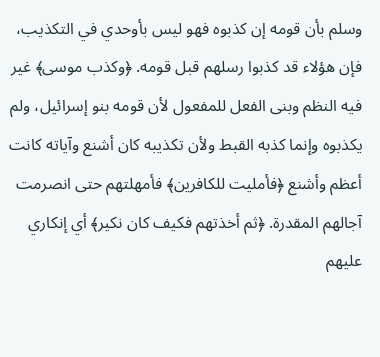وسلم بأن قومه إن كذبوه فهو ليس بأوحدي في التكذيب، فإن هؤلاء قد كذبوا رسلهم قبل قومه. ﴿وكذب موسى﴾ غير فيه النظم وبنى الفعل للمفعول لأن قومه بنو إسرائيل، ولم يكذبوه وإنما كذبه القبط ولأن تكذيبه كان أشنع وآياته كانت أعظم وأشنع ﴿فأمليت للكافرين﴾ فأمهلتهم حتى انصرمت آجالهم المقدرة. ﴿ثم أخذتهم فكيف كان نكير﴾ أي إنكاري عليهم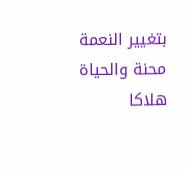بتغيير النعمة محنة والحياة هلاكا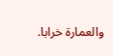والعمارة خرابا.